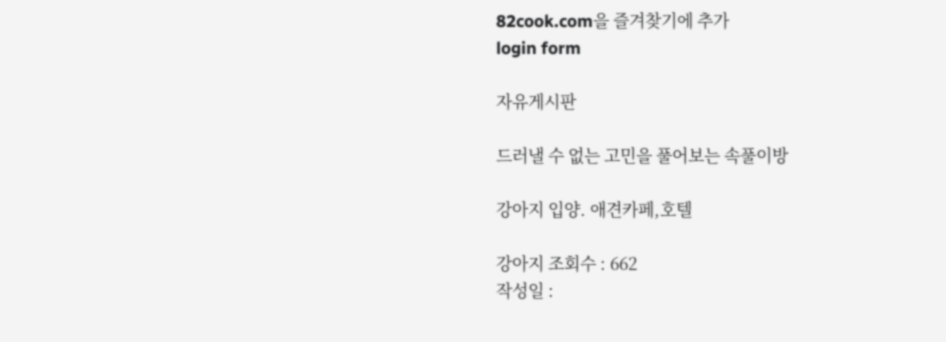82cook.com을 즐겨찾기에 추가
login form

자유게시판

드러낼 수 없는 고민을 풀어보는 속풀이방

강아지 입양. 애견카페,호텔

강아지 조회수 : 662
작성일 :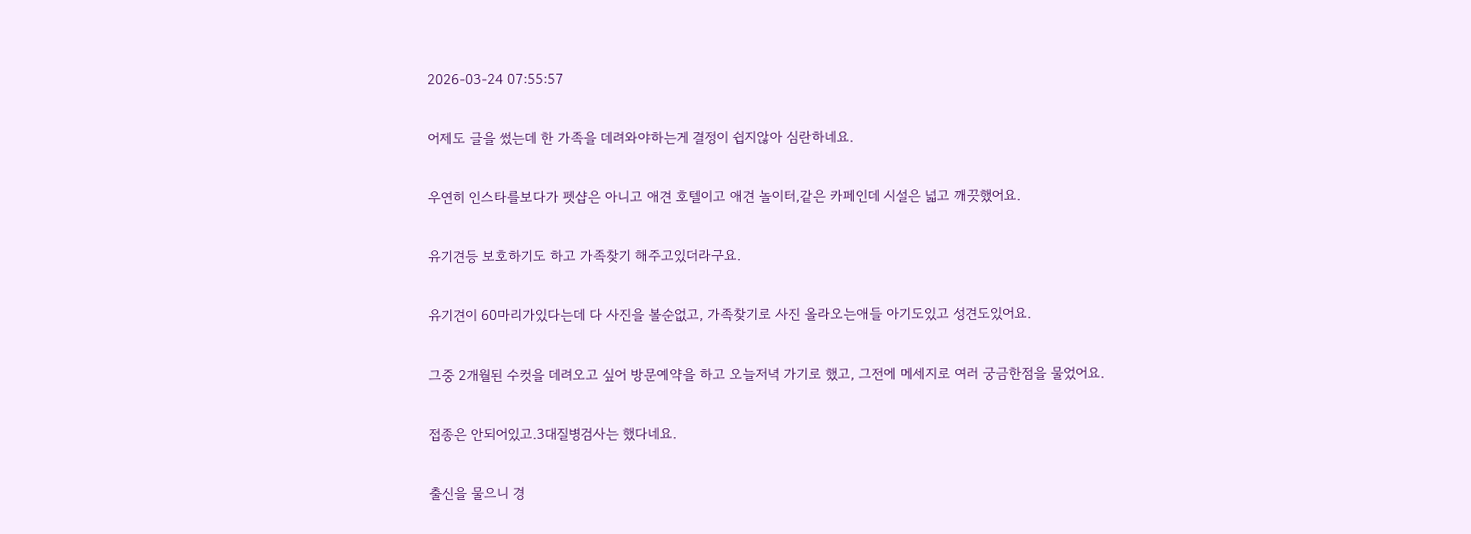2026-03-24 07:55:57

어제도 글을 썼는데 한 가족을 데려와야하는게 결정이 쉽지않아 심란하네요.

우연히 인스타를보다가 펫샵은 아니고 애견 호텔이고 애견 놀이터,같은 카페인데 시설은 넓고 깨끗했어요.

유기견등 보호하기도 하고 가족찾기 해주고있더라구요.

유기견이 60마리가있다는데 다 사진을 볼순없고, 가족찾기로 사진 올라오는애들 아기도있고 성견도있어요.

그중 2개월된 수컷을 데려오고 싶어 방문예약을 하고 오늘저녁 가기로 했고, 그전에 메세지로 여러 궁금한점을 물었어요.

접종은 안되어있고.3대질병검사는 했다네요.

출신을 물으니 경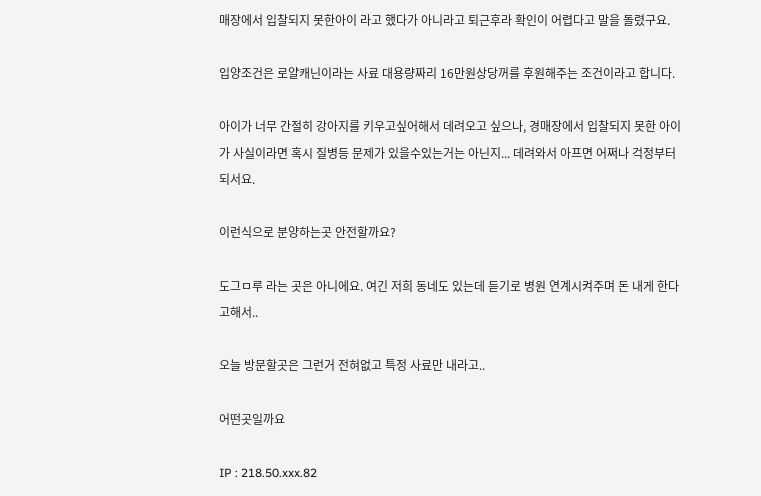매장에서 입찰되지 못한아이 라고 했다가 아니라고 퇴근후라 확인이 어렵다고 말을 돌렸구요.

입양조건은 로얄캐닌이라는 사료 대용량짜리 16만원상당꺼를 후원해주는 조건이라고 합니다.

아이가 너무 간절히 강아지를 키우고싶어해서 데려오고 싶으나, 경매장에서 입찰되지 못한 아이가 사실이라면 혹시 질병등 문제가 있을수있는거는 아닌지... 데려와서 아프면 어쩌나 걱정부터 되서요.

이런식으로 분양하는곳 안전할까요?

도그ㅁ루 라는 곳은 아니에요. 여긴 저희 동네도 있는데 듣기로 병원 연계시켜주며 돈 내게 한다고해서..

오늘 방문할곳은 그런거 전혀없고 특정 사료만 내라고..

어떤곳일까요

IP : 218.50.xxx.82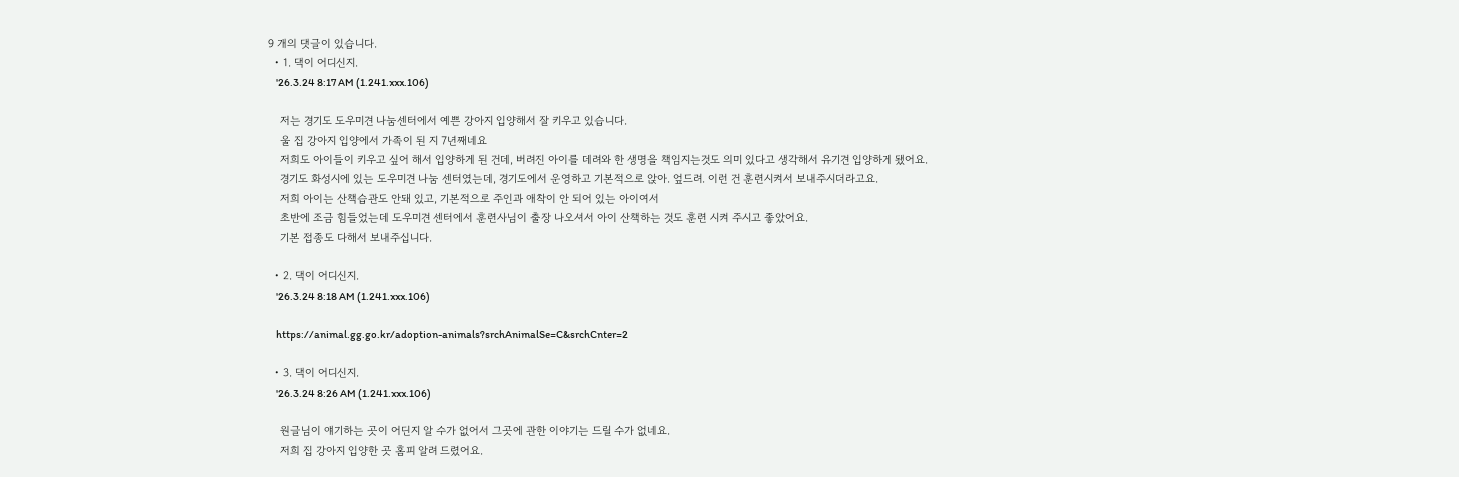9 개의 댓글이 있습니다.
  • 1. 댁이 어디신지.
    '26.3.24 8:17 AM (1.241.xxx.106)

    저는 경기도 도우미견 나눔센터에서 예쁜 강아지 입양해서 잘 키우고 있습니다.
    울 집 강아지 입양에서 가족이 된 지 7년째네요
    저희도 아이들이 키우고 싶어 해서 입양하게 된 건데, 버려진 아이를 데려와 한 생명을 책임지는것도 의미 있다고 생각해서 유기견 입양하게 됐어요.
    경기도 화성시에 있는 도우미견 나눔 센터였는데, 경기도에서 운영하고 기본적으로 앉아. 엎드려. 이런 건 훈련시켜서 보내주시더라고요.
    저희 아이는 산책습관도 안돼 있고, 기본적으로 주인과 애착이 안 되어 있는 아이여서
    초반에 조금 힘들었는데 도우미견 센터에서 훈련사님이 출장 나오셔서 아이 산책하는 것도 훈련 시켜 주시고 좋았어요.
    기본 접종도 다해서 보내주십니다.

  • 2. 댁이 어디신지.
    '26.3.24 8:18 AM (1.241.xxx.106)

    https://animal.gg.go.kr/adoption-animals?srchAnimalSe=C&srchCnter=2

  • 3. 댁이 어디신지.
    '26.3.24 8:26 AM (1.241.xxx.106)

    원글님이 얘기하는 곳이 어딘지 알 수가 없어서 그곳에 관한 이야기는 드릴 수가 없네요.
    저희 집 강아지 입양한 곳 홈피 알려 드렸어요.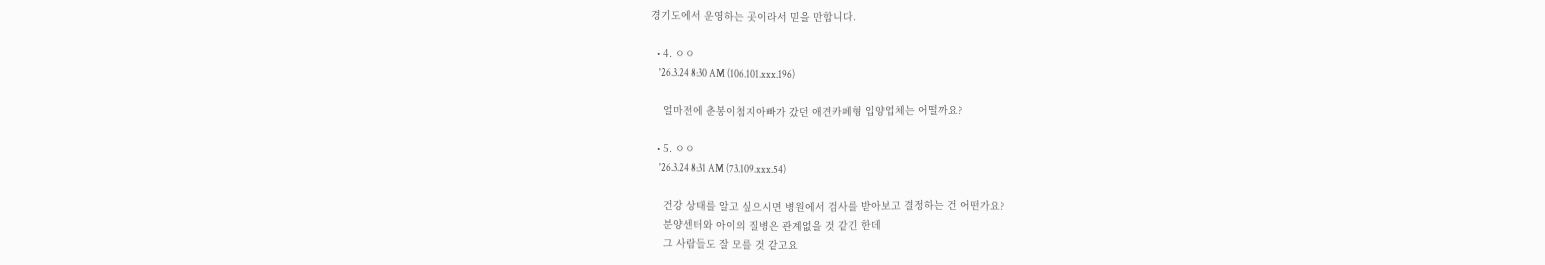경기도에서 운영하는 곳이라서 믿을 만합니다.

  • 4. ㅇㅇ
    '26.3.24 8:30 AM (106.101.xxx.196)

    얼마전에 춘봉이첨지아빠가 갔던 애견카페형 입양업체는 어떨까요?

  • 5. ㅇㅇ
    '26.3.24 8:31 AM (73.109.xxx.54)

    건강 상태를 알고 싶으시면 병원에서 검사를 받아보고 결정하는 건 어떤가요?
    분양센터와 아이의 질병은 관계없을 것 같긴 한데
    그 사람들도 잘 모를 것 같고요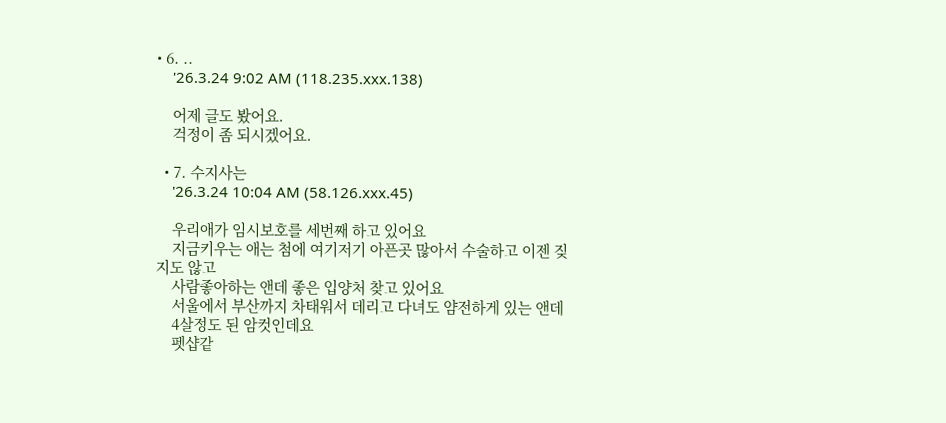• 6. ..
    '26.3.24 9:02 AM (118.235.xxx.138)

    어제 글도 봤어요.
    걱정이 좀 되시겠어요.

  • 7. 수지사는
    '26.3.24 10:04 AM (58.126.xxx.45)

    우리애가 임시보호를 세번째 하고 있어요
    지금키우는 애는 첨에 여기저기 아픈곳 많아서 수술하고 이젠 짖지도 않고
    사람좋아하는 앤데 좋은 입양처 찾고 있어요
    서울에서 부산까지 차태워서 데리고 다녀도 얌전하게 있는 앤데
    4살정도 된 암컷인데요
    펫샵같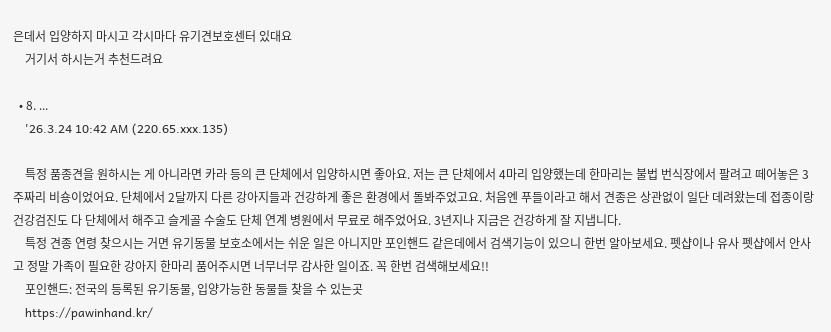은데서 입양하지 마시고 각시마다 유기견보호센터 있대요
    거기서 하시는거 추천드려요

  • 8. ...
    '26.3.24 10:42 AM (220.65.xxx.135)

    특정 품종견을 원하시는 게 아니라면 카라 등의 큰 단체에서 입양하시면 좋아요. 저는 큰 단체에서 4마리 입양했는데 한마리는 불법 번식장에서 팔려고 떼어놓은 3주짜리 비숑이었어요. 단체에서 2달까지 다른 강아지들과 건강하게 좋은 환경에서 돌봐주었고요. 처음엔 푸들이라고 해서 견종은 상관없이 일단 데려왔는데 접종이랑 건강검진도 다 단체에서 해주고 슬게골 수술도 단체 연계 병원에서 무료로 해주었어요. 3년지나 지금은 건강하게 잘 지냅니다.
    특정 견종 연령 찾으시는 거면 유기동물 보호소에서는 쉬운 일은 아니지만 포인핸드 같은데에서 검색기능이 있으니 한번 알아보세요. 펫샵이나 유사 펫샵에서 안사고 정말 가족이 필요한 강아지 한마리 품어주시면 너무너무 감사한 일이죠. 꼭 한번 검색해보세요!!
    포인핸드: 전국의 등록된 유기동물, 입양가능한 동물들 찾을 수 있는곳
    https://pawinhand.kr/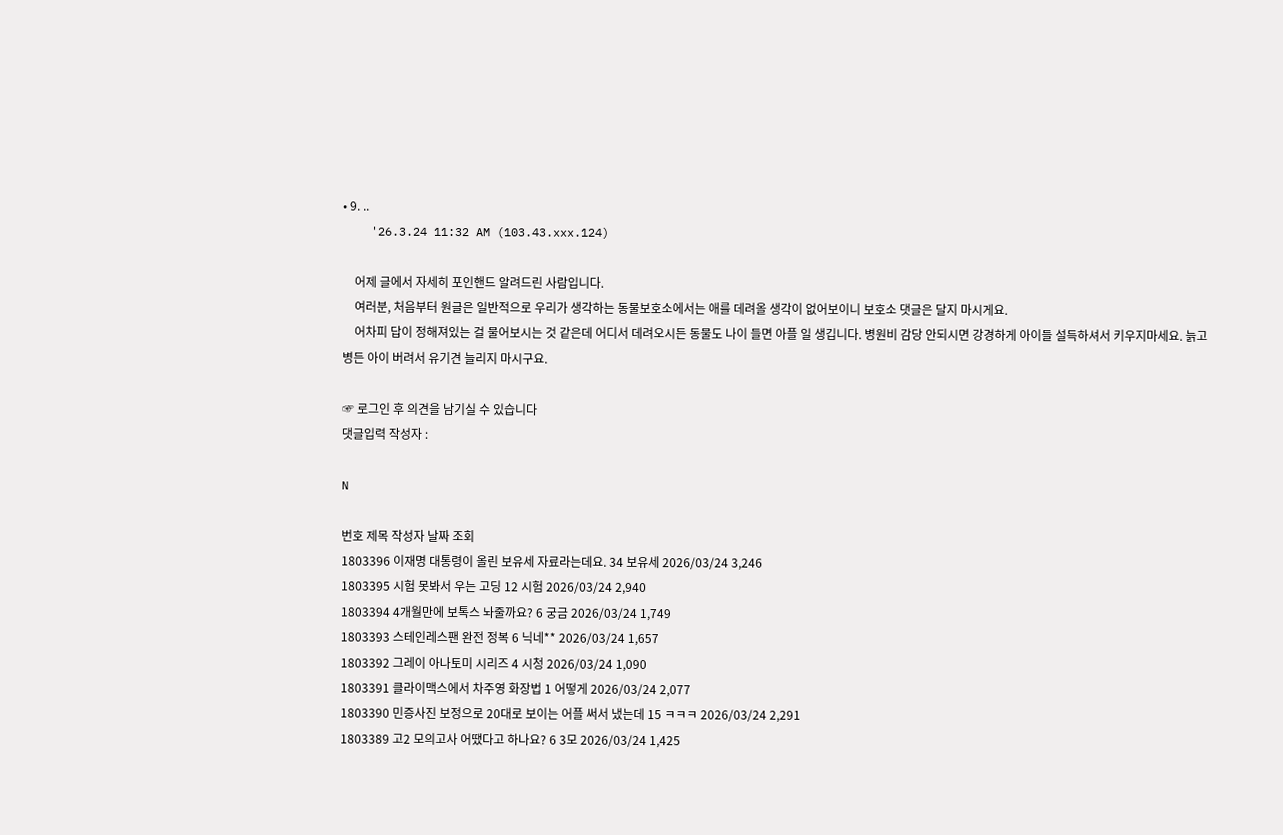• 9. ..
    '26.3.24 11:32 AM (103.43.xxx.124)

    어제 글에서 자세히 포인핸드 알려드린 사람입니다.
    여러분, 처음부터 원글은 일반적으로 우리가 생각하는 동물보호소에서는 애를 데려올 생각이 없어보이니 보호소 댓글은 달지 마시게요.
    어차피 답이 정해져있는 걸 물어보시는 것 같은데 어디서 데려오시든 동물도 나이 들면 아플 일 생깁니다. 병원비 감당 안되시면 강경하게 아이들 설득하셔서 키우지마세요. 늙고 병든 아이 버려서 유기견 늘리지 마시구요.

☞ 로그인 후 의견을 남기실 수 있습니다
댓글입력 작성자 :

N

번호 제목 작성자 날짜 조회
1803396 이재명 대통령이 올린 보유세 자료라는데요. 34 보유세 2026/03/24 3,246
1803395 시험 못봐서 우는 고딩 12 시험 2026/03/24 2,940
1803394 4개월만에 보톡스 놔줄까요? 6 궁금 2026/03/24 1,749
1803393 스테인레스팬 완전 정복 6 닉네** 2026/03/24 1,657
1803392 그레이 아나토미 시리즈 4 시청 2026/03/24 1,090
1803391 클라이맥스에서 차주영 화장법 1 어떻게 2026/03/24 2,077
1803390 민증사진 보정으로 20대로 보이는 어플 써서 냈는데 15 ㅋㅋㅋ 2026/03/24 2,291
1803389 고2 모의고사 어땠다고 하나요? 6 3모 2026/03/24 1,425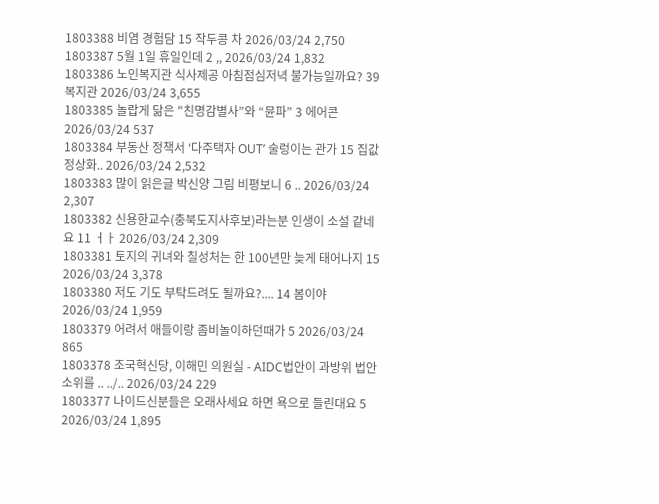1803388 비염 경험담 15 작두콩 차 2026/03/24 2,750
1803387 5월 1일 휴일인데 2 ,, 2026/03/24 1,832
1803386 노인복지관 식사제공 아침점심저녁 불가능일까요? 39 복지관 2026/03/24 3,655
1803385 놀랍게 닮은 "친명감별사”와 “뮨파” 3 에어콘 2026/03/24 537
1803384 부동산 정책서 ‘다주택자 OUT’ 술렁이는 관가 15 집값 정상화.. 2026/03/24 2,532
1803383 많이 읽은글 박신양 그림 비평보니 6 .. 2026/03/24 2,307
1803382 신용한교수(충북도지사후보)라는분 인생이 소설 같네요 11 ㅓㅏ 2026/03/24 2,309
1803381 토지의 귀녀와 칠성처는 한 100년만 늦게 태어나지 15 2026/03/24 3,378
1803380 저도 기도 부탁드려도 될까요?.... 14 봄이야 2026/03/24 1,959
1803379 어려서 애들이랑 좀비놀이하던때가 5 2026/03/24 865
1803378 조국혁신당, 이해민 의원실 - AIDC법안이 과방위 법안소위를 .. ../.. 2026/03/24 229
1803377 나이드신분들은 오래사세요 하면 욕으로 들린대요 5 2026/03/24 1,895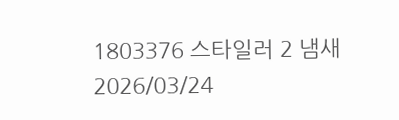1803376 스타일러 2 냄새 2026/03/24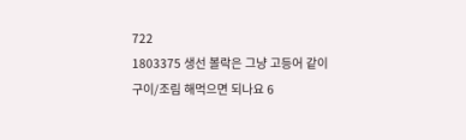722
1803375 생선 볼락은 그냥 고등어 같이 구이/조림 해먹으면 되나요 6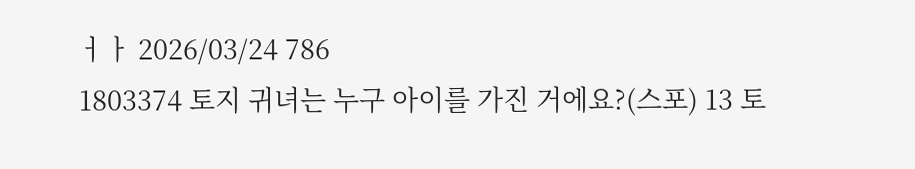ㅓㅏ 2026/03/24 786
1803374 토지 귀녀는 누구 아이를 가진 거에요?(스포) 13 토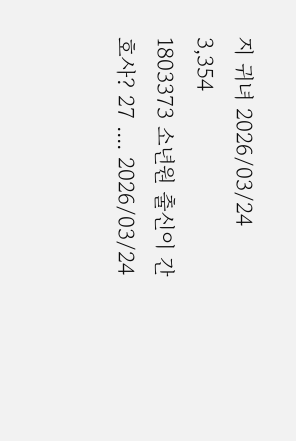지 귀녀 2026/03/24 3,354
1803373 소년원 출신이 간호사? 27 .... 2026/03/24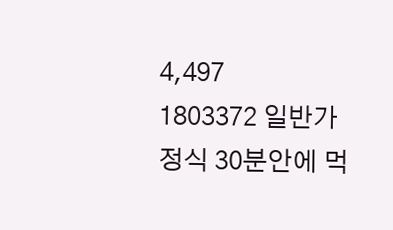4,497
1803372 일반가정식 30분안에 먹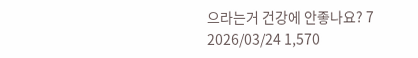으라는거 건강에 안좋나요? 7 2026/03/24 1,570